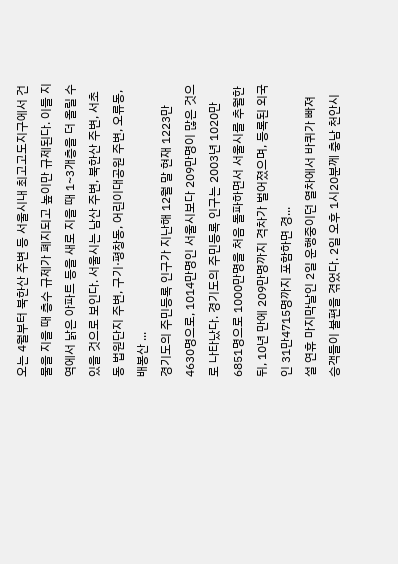오는 4월부터 북한산 주변 등 서울시내 최고고도지구에서 건물을 지을 때 층수 규제가 폐지되고 높이만 규제된다. 이들 지역에서 낡은 아파트 등을 새로 지을 때 1~3개층을 더 올릴 수 있을 것으로 보인다. 서울시는 남산 주변, 북한산 주변, 서초동 법원단지 주변, 구기·평창동, 어린이대공원 주변, 오류동, 배봉산 ...
경기도의 주민등록 인구가 지난해 12월 말 현재 1223만4630명으로, 1014만명인 서울시보다 209만명이 많은 것으로 나타났다. 경기도의 주민등록 인구는 2003년 1020만6851명으로 1000만명을 처음 돌파하면서 서울시를 추월한 뒤, 10년 만에 209만명까지 격차가 벌어졌으며, 등록된 외국인 31만4715명까지 포함하면 경...
설 연휴 마지막날인 2일 운행중이던 열차에서 바퀴가 빠져 승객들이 불편을 겪었다. 2일 오후 1시20분께 충남 천안시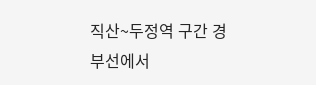직산~두정역 구간 경부선에서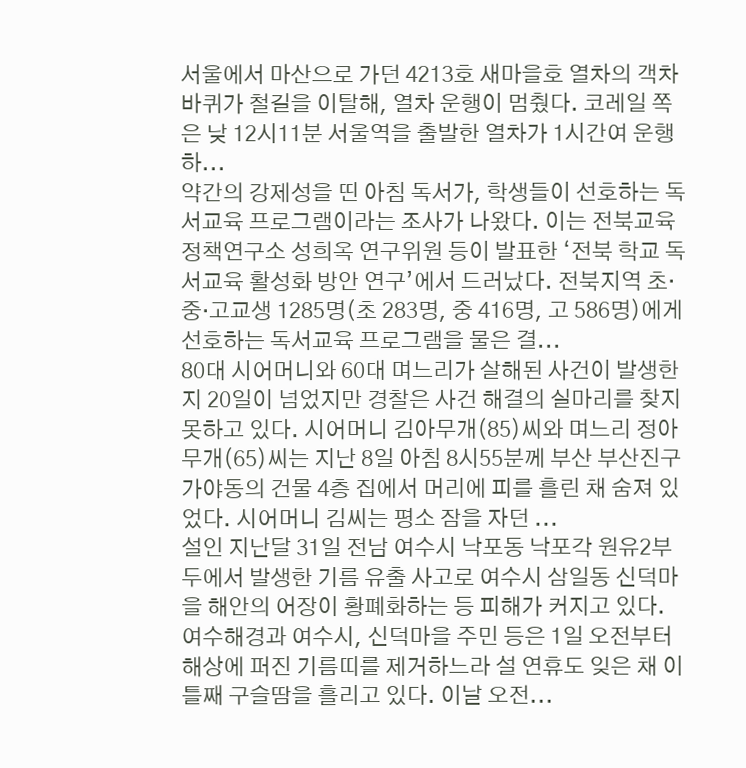서울에서 마산으로 가던 4213호 새마을호 열차의 객차 바퀴가 철길을 이탈해, 열차 운행이 멈췄다. 코레일 쪽은 낮 12시11분 서울역을 출발한 열차가 1시간여 운행하...
약간의 강제성을 띤 아침 독서가, 학생들이 선호하는 독서교육 프로그램이라는 조사가 나왔다. 이는 전북교육정책연구소 성희옥 연구위원 등이 발표한 ‘전북 학교 독서교육 활성화 방안 연구’에서 드러났다. 전북지역 초·중·고교생 1285명(초 283명, 중 416명, 고 586명)에게 선호하는 독서교육 프로그램을 물은 결...
80대 시어머니와 60대 며느리가 살해된 사건이 발생한 지 20일이 넘었지만 경찰은 사건 해결의 실마리를 찾지 못하고 있다. 시어머니 김아무개(85)씨와 며느리 정아무개(65)씨는 지난 8일 아침 8시55분께 부산 부산진구 가야동의 건물 4층 집에서 머리에 피를 흘린 채 숨져 있었다. 시어머니 김씨는 평소 잠을 자던 ...
설인 지난달 31일 전남 여수시 낙포동 낙포각 원유2부두에서 발생한 기름 유출 사고로 여수시 삼일동 신덕마을 해안의 어장이 황폐화하는 등 피해가 커지고 있다. 여수해경과 여수시, 신덕마을 주민 등은 1일 오전부터 해상에 퍼진 기름띠를 제거하느라 설 연휴도 잊은 채 이틀째 구슬땀을 흘리고 있다. 이날 오전...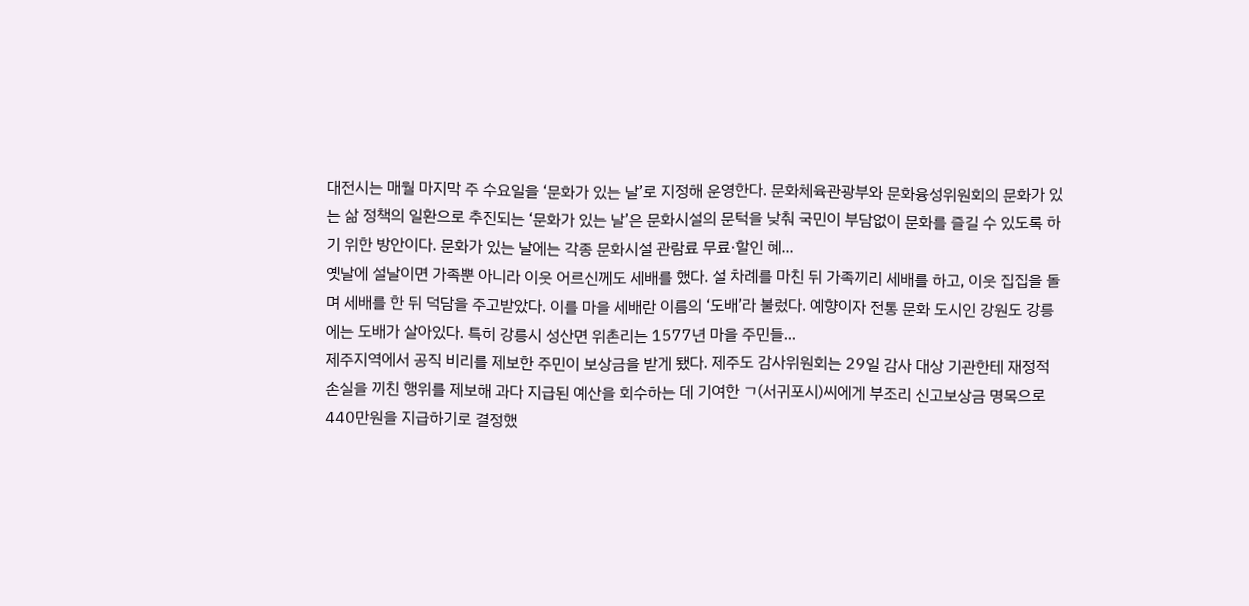대전시는 매월 마지막 주 수요일을 ‘문화가 있는 날’로 지정해 운영한다. 문화체육관광부와 문화융성위원회의 문화가 있는 삶 정책의 일환으로 추진되는 ‘문화가 있는 날’은 문화시설의 문턱을 낮춰 국민이 부담없이 문화를 즐길 수 있도록 하기 위한 방안이다. 문화가 있는 날에는 각종 문화시설 관람료 무료·할인 혜...
옛날에 설날이면 가족뿐 아니라 이웃 어르신께도 세배를 했다. 설 차례를 마친 뒤 가족끼리 세배를 하고, 이웃 집집을 돌며 세배를 한 뒤 덕담을 주고받았다. 이를 마을 세배란 이름의 ‘도배’라 불렀다. 예향이자 전통 문화 도시인 강원도 강릉에는 도배가 살아있다. 특히 강릉시 성산면 위촌리는 1577년 마을 주민들...
제주지역에서 공직 비리를 제보한 주민이 보상금을 받게 됐다. 제주도 감사위원회는 29일 감사 대상 기관한테 재정적 손실을 끼친 행위를 제보해 과다 지급된 예산을 회수하는 데 기여한 ㄱ(서귀포시)씨에게 부조리 신고보상금 명목으로 440만원을 지급하기로 결정했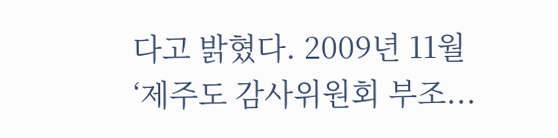다고 밝혔다. 2009년 11월 ‘제주도 감사위원회 부조...